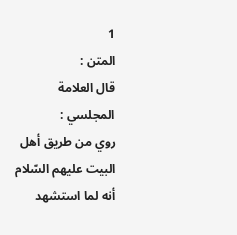1
المتن :
قال العلامة المجلسي :
روي من طريق أهل البيت عليهم السّلام أنه لما استشهد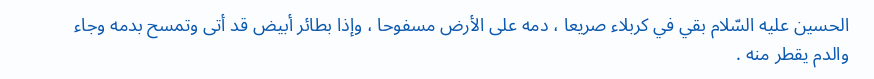الحسين عليه السّلام بقي في كربلاء صريعا ، دمه على الأرض مسفوحا ، وإذا بطائر أبيض قد أتى وتمسح بدمه وجاء والدم يقطر منه .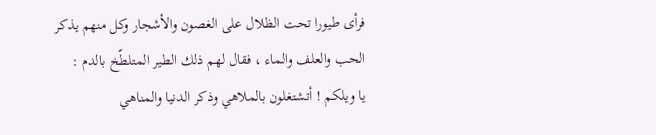فرأى طيورا تحت الظلال على الغصون والأشجار وكل منهم يذكر الحب والعلف والماء ، فقال لهم ذلك الطير المتلطّخ بالدم :
يا ويلكم ! أتشتغلون بالملاهي وذكر الدنيا والمناهي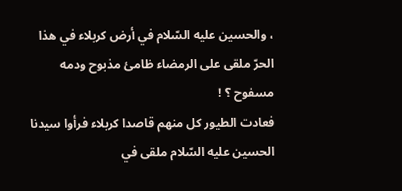، والحسين عليه السّلام في أرض كربلاء في هذا الحرّ ملقى على الرمضاء ظامئ مذبوح ودمه مسفوح ؟ !
فعادت الطيور كل منهم قاصدا كربلاء فرأوا سيدنا الحسين عليه السّلام ملقى في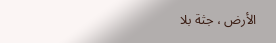الأرض ، جثة بلا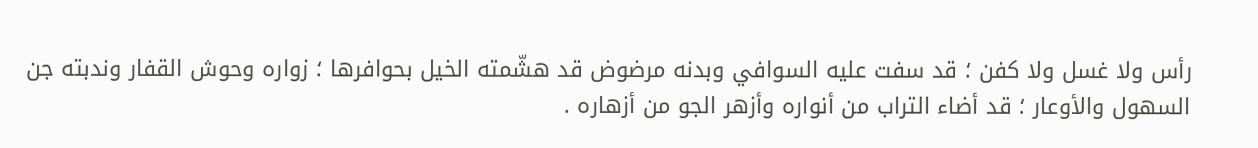رأس ولا غسل ولا كفن ؛ قد سفت عليه السوافي وبدنه مرضوض قد هشّمته الخيل بحوافرها ؛ زواره وحوش القفار وندبته جن السهول والأوعار ؛ قد أضاء التراب من أنواره وأزهر الجو من أزهاره .